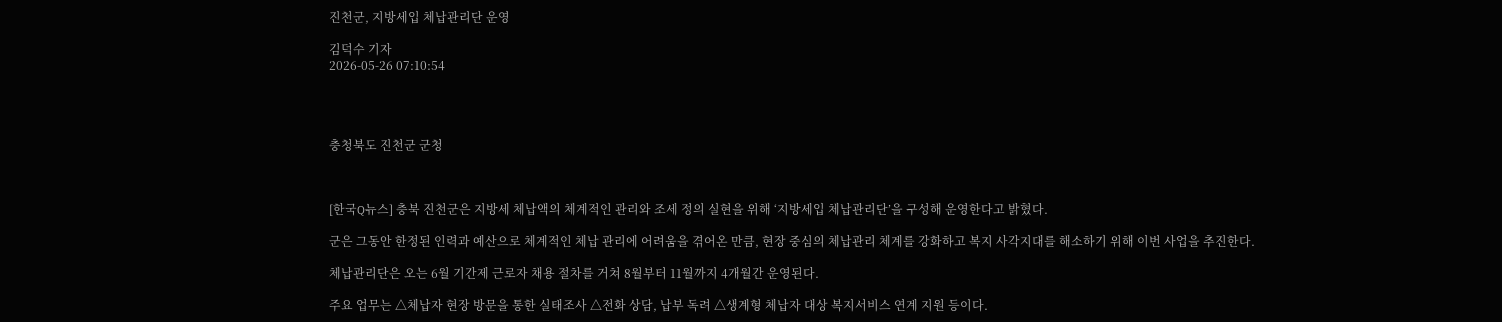진천군, 지방세입 체납관리단 운영

김덕수 기자
2026-05-26 07:10:54




충청북도 진천군 군청



[한국Q뉴스] 충북 진천군은 지방세 체납액의 체계적인 관리와 조세 정의 실현을 위해 ‘지방세입 체납관리단’을 구성해 운영한다고 밝혔다.

군은 그동안 한정된 인력과 예산으로 체계적인 체납 관리에 어려움을 겪어온 만큼, 현장 중심의 체납관리 체계를 강화하고 복지 사각지대를 해소하기 위해 이번 사업을 추진한다.

체납관리단은 오는 6월 기간제 근로자 채용 절차를 거쳐 8월부터 11월까지 4개월간 운영된다.

주요 업무는 △체납자 현장 방문을 통한 실태조사 △전화 상담, 납부 독려 △생계형 체납자 대상 복지서비스 연계 지원 등이다.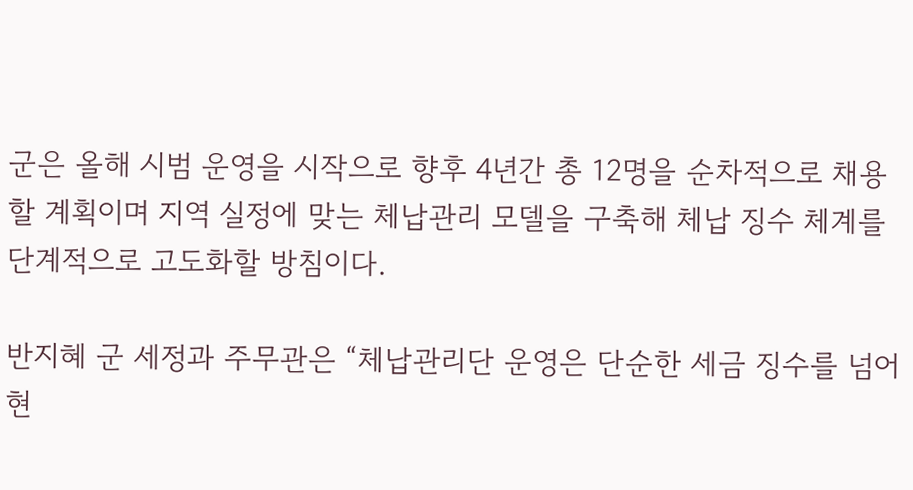군은 올해 시범 운영을 시작으로 향후 4년간 총 12명을 순차적으로 채용할 계획이며 지역 실정에 맞는 체납관리 모델을 구축해 체납 징수 체계를 단계적으로 고도화할 방침이다.

반지혜 군 세정과 주무관은 “체납관리단 운영은 단순한 세금 징수를 넘어 현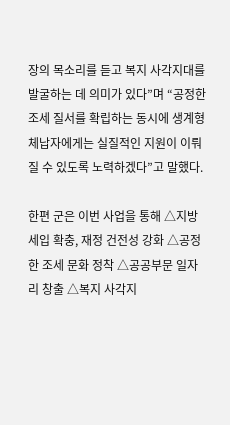장의 목소리를 듣고 복지 사각지대를 발굴하는 데 의미가 있다”며 “공정한 조세 질서를 확립하는 동시에 생계형 체납자에게는 실질적인 지원이 이뤄질 수 있도록 노력하겠다”고 말했다.

한편 군은 이번 사업을 통해 △지방세입 확충, 재정 건전성 강화 △공정한 조세 문화 정착 △공공부문 일자리 창출 △복지 사각지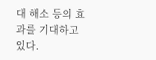대 해소 등의 효과를 기대하고 있다.